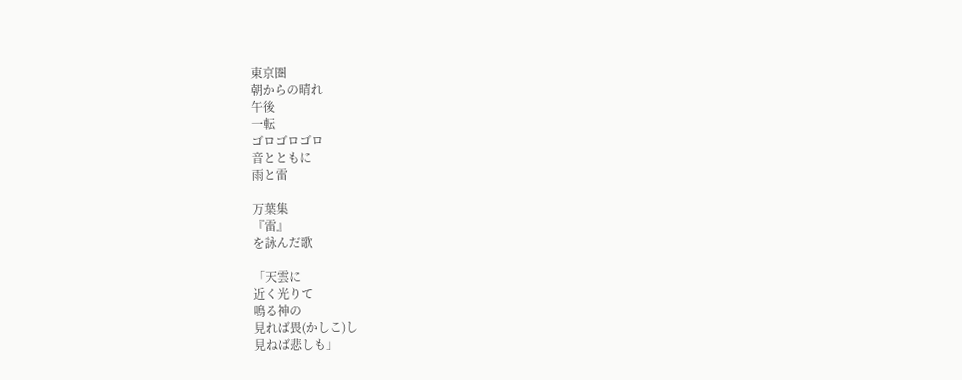東京圏
朝からの晴れ
午後
一転
ゴロゴロゴロ
音とともに
雨と雷

万葉集
『雷』
を詠んだ歌

「天雲に
近く光りて
鳴る神の
見れば畏(かしこ)し
見ねば悲しも」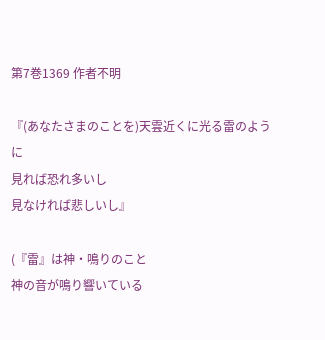第7巻1369 作者不明

『(あなたさまのことを)天雲近くに光る雷のように
見れば恐れ多いし
見なければ悲しいし』

(『雷』は神・鳴りのこと
神の音が鳴り響いている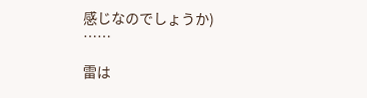感じなのでしょうか)
……

雷は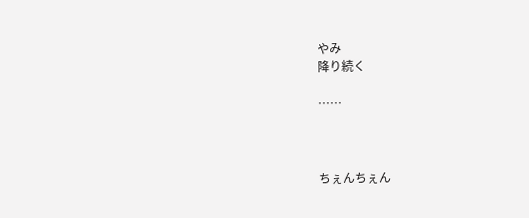やみ
降り続く

……



ちぇんちぇん